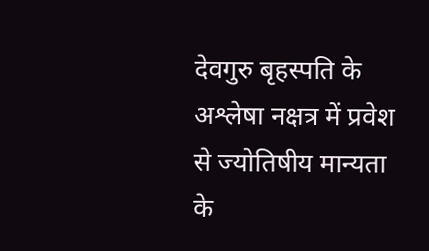देवगुरु बृहस्पति के अश्लेषा नक्षत्र में प्रवेश से ज्योतिषीय मान्यता के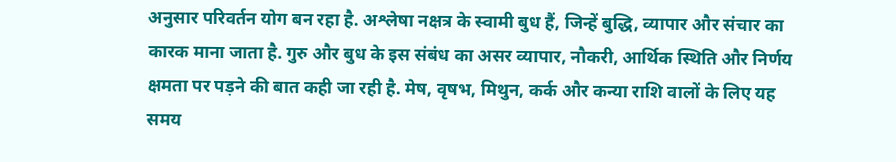अनुसार परिवर्तन योग बन रहा है. अश्लेषा नक्षत्र के स्वामी बुध हैं, जिन्हें बुद्धि, व्यापार और संचार का कारक माना जाता है. गुरु और बुध के इस संबंध का असर व्यापार, नौकरी, आर्थिक स्थिति और निर्णय क्षमता पर पड़ने की बात कही जा रही है. मेष, वृषभ, मिथुन, कर्क और कन्या राशि वालों के लिए यह समय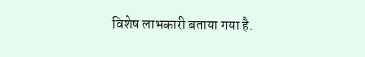विशेष लाभकारी बताया गया है.